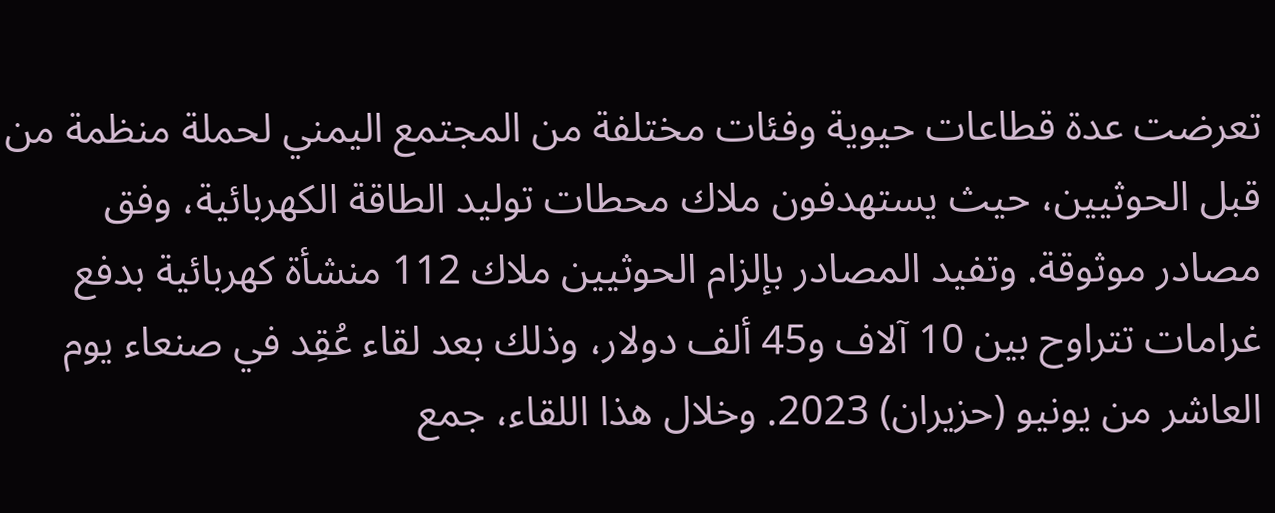تعرضت عدة قطاعات حيوية وفئات مختلفة من المجتمع اليمني لحملة منظمة من قبل الحوثيين، حيث يستهدفون ملاك محطات توليد الطاقة الكهربائية، وفق مصادر موثوقة. وتفيد المصادر بإلزام الحوثيين ملاك 112 منشأة كهربائية بدفع غرامات تتراوح بين 10 آلاف و45 ألف دولار، وذلك بعد لقاء عُقِد في صنعاء يوم العاشر من يونيو (حزيران) 2023. وخلال هذا اللقاء، جمع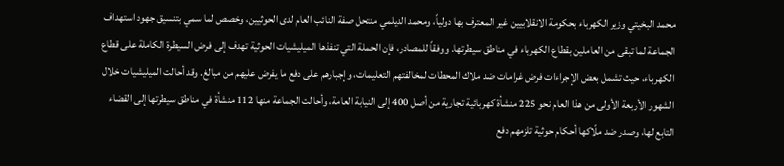محمد البخيتي وزير الكهرباء بحكومة الانقلابيين غير المعترف بها دولياً، ومحمد الديلمي منتحل صفة النائب العام لدى الحوثيين، وخصص لما سمي بتنسيق جهود استهداف الجماعة لما تبقى من العاملين بقطاع الكهرباء في مناطق سيطرتها. ووفقاً للمصادر، فإن الحملة التي تنفذها الميليشيات الحوثية تهدف إلى فرض السيطرة الكاملة على قطاع الكهرباء، حيث تشمل بعض الإجراءات فرض غرامات ضد ملاك المحطات لمخالفتهم التعليمات، وإجبارهم على دفع ما يفرض عليهم من مبالغ. وقد أحالت الميليشيات خلال الشهور الأربعة الأولى من هذا العام نحو 225 منشأة كهربائية تجارية من أصل 400 إلى النيابة العامة، وأحالت الجماعة منها 112 منشأة في مناطق سيطرتها إلى القضاء التابع لها، وصدر ضد ملّاكها أحكام حوثية تلزمهم دفع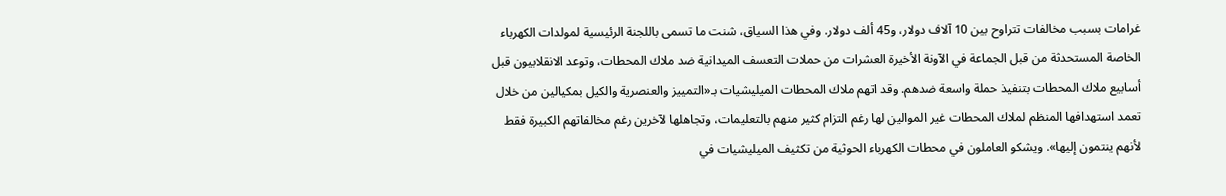غرامات بسبب مخالفات تتراوح بين 10 آلاف دولار، و45 ألف دولار. وفي هذا السياق، شنت ما تسمى باللجنة الرئيسية لمولدات الكهرباء الخاصة المستحدثة من قبل الجماعة في الآونة الأخيرة العشرات من حملات التعسف الميدانية ضد ملاك المحطات، وتوعد الانقلابيون قبل أسابيع ملاك المحطات بتنفيذ حملة واسعة ضدهم. وقد اتهم ملاك المحطات الميليشيات بـ«التمييز والعنصرية والكيل بمكيالين من خلال تعمد استهدافها المنظم لملاك المحطات غير الموالين لها رغم التزام كثير منهم بالتعليمات، وتجاهلها لآخرين رغم مخالفاتهم الكبيرة فقط لأنهم ينتمون إليها». ويشكو العاملون في محطات الكهرباء الحوثية من تكثيف الميليشيات في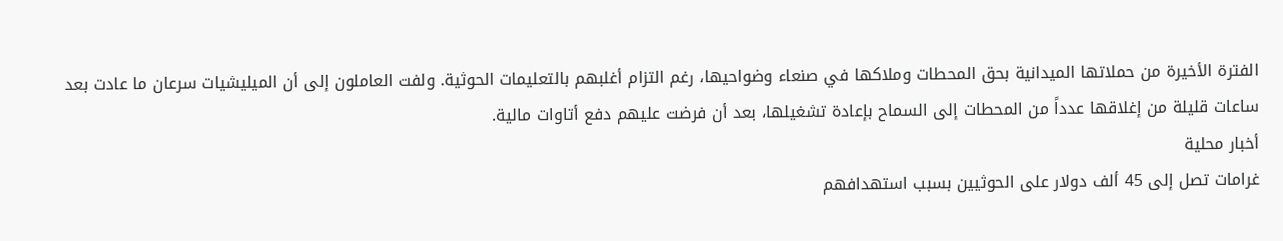الفترة الأخيرة من حملاتها الميدانية بحق المحطات وملاكها في صنعاء وضواحيها، رغم التزام أغلبهم بالتعليمات الحوثية. ولفت العاملون إلى أن الميليشيات سرعان ما عادت بعد ساعات قليلة من إغلاقها عدداً من المحطات إلى السماح بإعادة تشغيلها، بعد أن فرضت عليهم دفع أتاوات مالية.
أخبار محلية
غرامات تصل إلى 45 ألف دولار على الحوثيين بسبب استهدافهم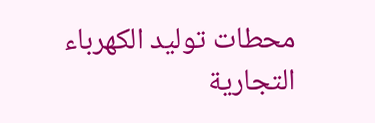محطات توليد الكهرباء التجارية